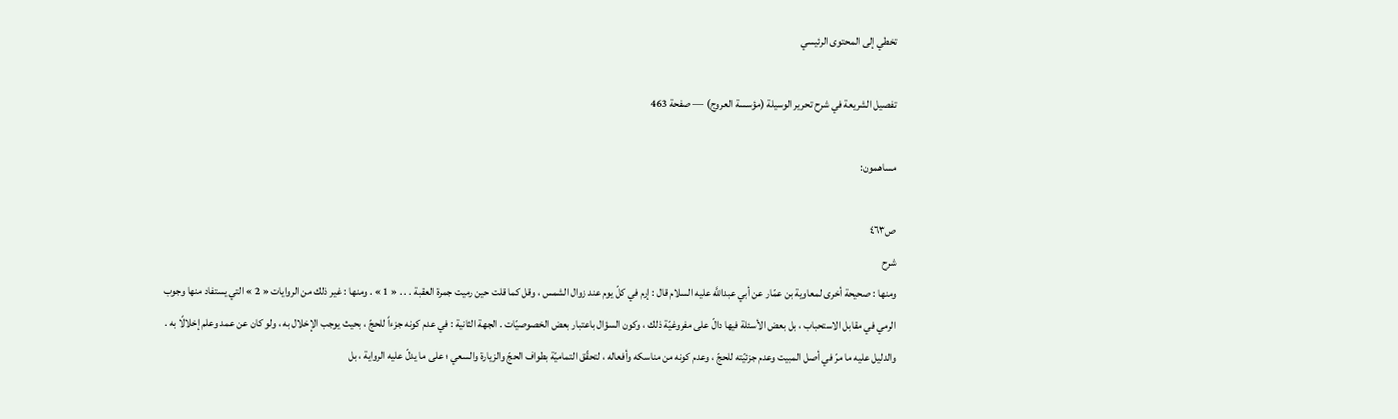تخطي إلى المحتوى الرئيسي

تفصيل الشريعة في شرح تحرير الوسيلة (مؤسسة العروج) — صفحة 463

مساهمون:

ص٤٦٣
شرح
ومنها : صحيحة أخرى لمعاوية بن عمّار عن أبي عبداللَّه عليه السلام قال : إرم في كلّ يوم عند زوال الشمس ، وقل كما قلت حين رميت جمرة العقبة . . . « 1 » . ومنها : غير ذلك من الروايات « 2 » التي يستفاد منها وجوب الرمي في مقابل الاستحباب ، بل بعض الأسئلة فيها دالّ على مفروغيّة ذلك ، وكون السؤال باعتبار بعض الخصوصيّات . الجهة الثانية : في عدم كونه جزءاً للحجّ ، بحيث يوجب الإخلال به ، ولو كان عن عمد وعلم إخلالًا به . والدليل عليه ما مرّ في أصل المبيت وعدم جزئيّته للحجّ ، وعدم كونه من مناسكه وأفعاله ، لتحقّق التماميّة بطواف الحجّ والزيارة والسعي ؛ على ما يدلّ عليه الرواية ، بل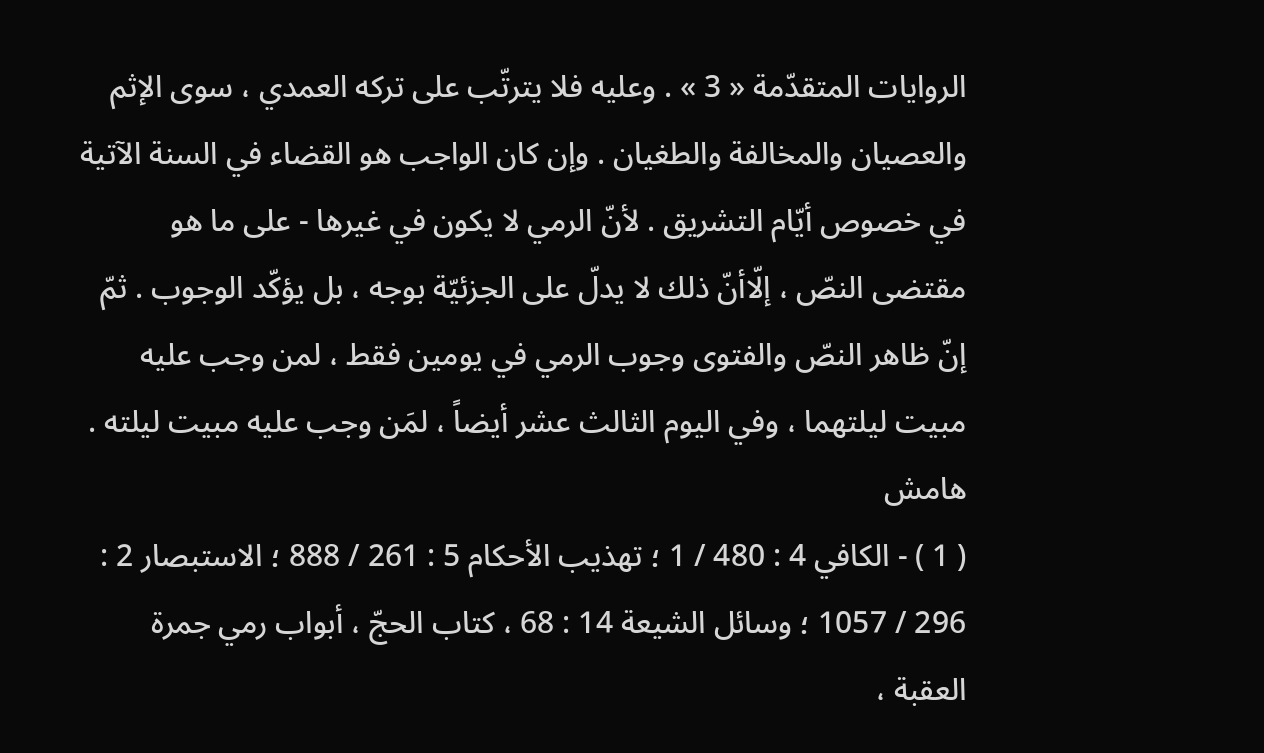الروايات المتقدّمة « 3 » . وعليه فلا يترتّب على تركه العمدي ، سوى الإثم والعصيان والمخالفة والطغيان . وإن كان الواجب هو القضاء في السنة الآتية في خصوص أيّام التشريق . لأنّ الرمي لا يكون في غيرها - على ما هو مقتضى النصّ ، إلّاأنّ ذلك لا يدلّ على الجزئيّة بوجه ، بل يؤكّد الوجوب . ثمّ إنّ ظاهر النصّ والفتوى وجوب الرمي في يومين فقط ، لمن وجب عليه مبيت ليلتهما ، وفي اليوم الثالث عشر أيضاً ، لمَن وجب عليه مبيت ليلته .
هامش
( 1 ) - الكافي 4 : 480 / 1 ؛ تهذيب الأحكام 5 : 261 / 888 ؛ الاستبصار 2 : 296 / 1057 ؛ وسائل الشيعة 14 : 68 ، كتاب الحجّ ، أبواب رمي جمرة العقبة ،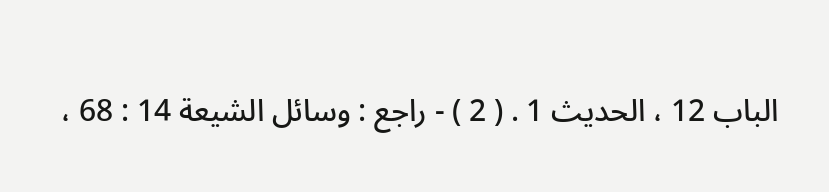الباب 12 ، الحديث 1 . ( 2 ) - راجع : وسائل الشيعة 14 : 68 ،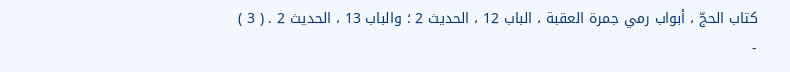كتاب الحجّ ، أبواب رمي جمرة العقبة ، الباب 12 ، الحديث 2 ؛ والباب 13 ، الحديث 2 . ( 3 ) -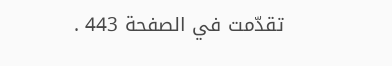تقدّمت في الصفحة 443 .